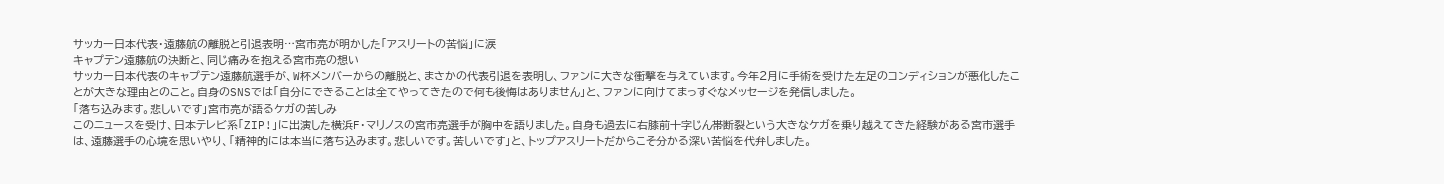サッカー日本代表・遠藤航の離脱と引退表明…宮市亮が明かした「アスリートの苦悩」に涙
キャプテン遠藤航の決断と、同じ痛みを抱える宮市亮の想い
サッカー日本代表のキャプテン遠藤航選手が、W杯メンバーからの離脱と、まさかの代表引退を表明し、ファンに大きな衝撃を与えています。今年2月に手術を受けた左足のコンディションが悪化したことが大きな理由とのこと。自身のSNSでは「自分にできることは全てやってきたので何も後悔はありません」と、ファンに向けてまっすぐなメッセージを発信しました。
「落ち込みます。悲しいです」宮市亮が語るケガの苦しみ
このニュースを受け、日本テレビ系「ZIP!」に出演した横浜F・マリノスの宮市亮選手が胸中を語りました。自身も過去に右膝前十字じん帯断裂という大きなケガを乗り越えてきた経験がある宮市選手は、遠藤選手の心境を思いやり、「精神的には本当に落ち込みます。悲しいです。苦しいです」と、トップアスリートだからこそ分かる深い苦悩を代弁しました。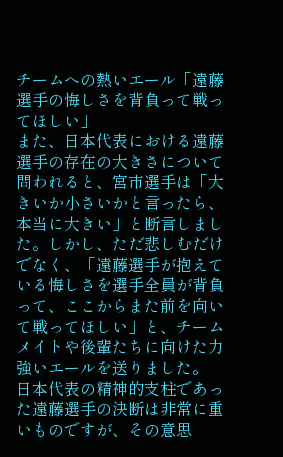チームへの熱いエール「遠藤選手の悔しさを背負って戦ってほしい」
また、日本代表における遠藤選手の存在の大きさについて問われると、宮市選手は「大きいか小さいかと言ったら、本当に大きい」と断言しました。しかし、ただ悲しむだけでなく、「遠藤選手が抱えている悔しさを選手全員が背負って、ここからまた前を向いて戦ってほしい」と、チームメイトや後輩たちに向けた力強いエールを送りました。
日本代表の精神的支柱であった遠藤選手の決断は非常に重いものですが、その意思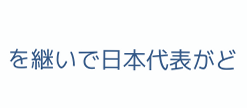を継いで日本代表がど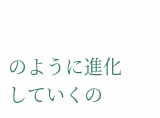のように進化していくの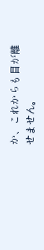か、これからも目が離せません。